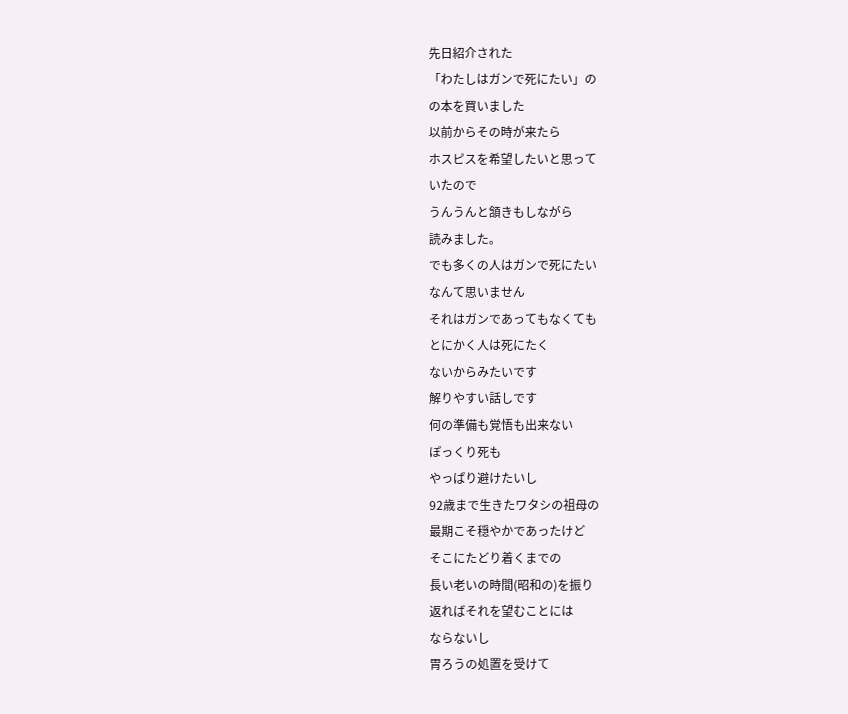先日紹介された
「わたしはガンで死にたい」の
の本を買いました
以前からその時が来たら
ホスピスを希望したいと思って
いたので
うんうんと頷きもしながら
読みました。
でも多くの人はガンで死にたい
なんて思いません
それはガンであってもなくても
とにかく人は死にたく
ないからみたいです
解りやすい話しです
何の準備も覚悟も出来ない
ぽっくり死も
やっぱり避けたいし
92歳まで生きたワタシの祖母の
最期こそ穏やかであったけど
そこにたどり着くまでの
長い老いの時間(昭和の)を振り
返ればそれを望むことには
ならないし
胃ろうの処置を受けて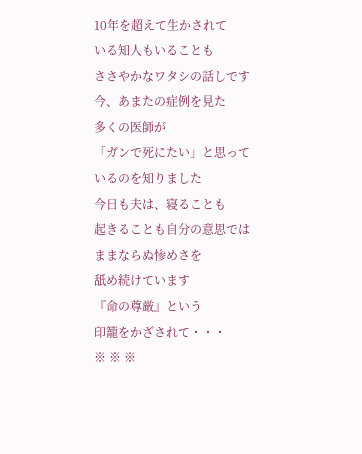10年を超えて生かされて
いる知人もいることも
ささやかなワタシの話しです
今、あまたの症例を見た
多くの医師が
「ガンで死にたい」と思って
いるのを知りました
今日も夫は、寝ることも
起きることも自分の意思では
ままならぬ惨めさを
舐め続けています
『命の尊厳』という
印籠をかざされて・・・
※ ※ ※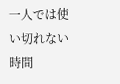一人では使い切れない時間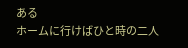ある
ホームに行けばひと時の二人